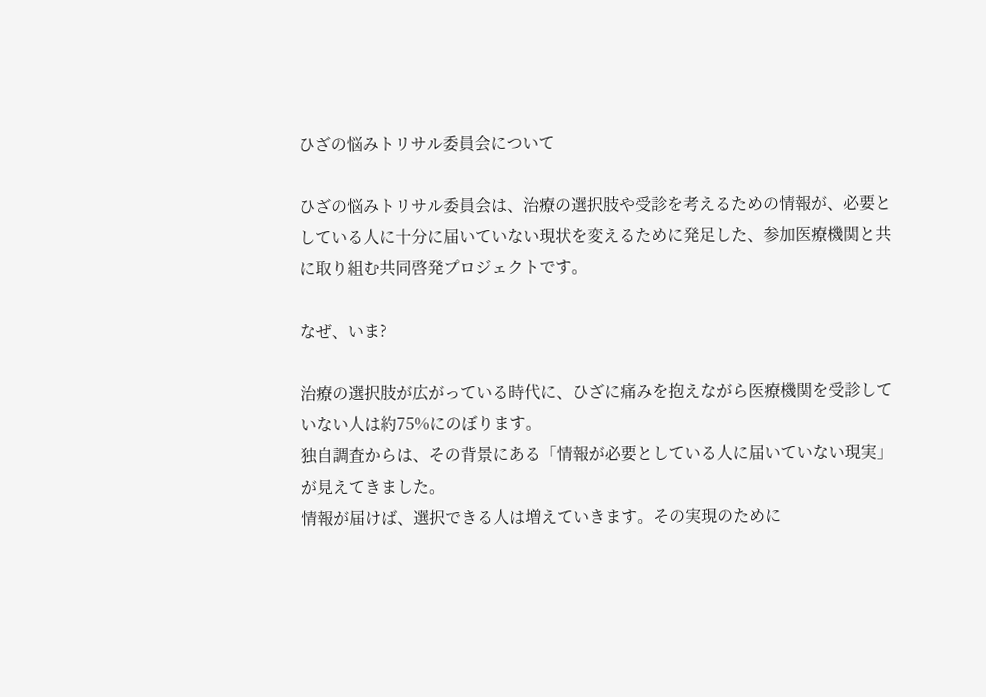ひざの悩みトリサル委員会について

ひざの悩みトリサル委員会は、治療の選択肢や受診を考えるための情報が、必要としている人に十分に届いていない現状を変えるために発足した、参加医療機関と共に取り組む共同啓発プロジェクトです。

なぜ、いま?

治療の選択肢が広がっている時代に、ひざに痛みを抱えながら医療機関を受診していない人は約75%にのぼります。
独自調査からは、その背景にある「情報が必要としている人に届いていない現実」が見えてきました。
情報が届けば、選択できる人は増えていきます。その実現のために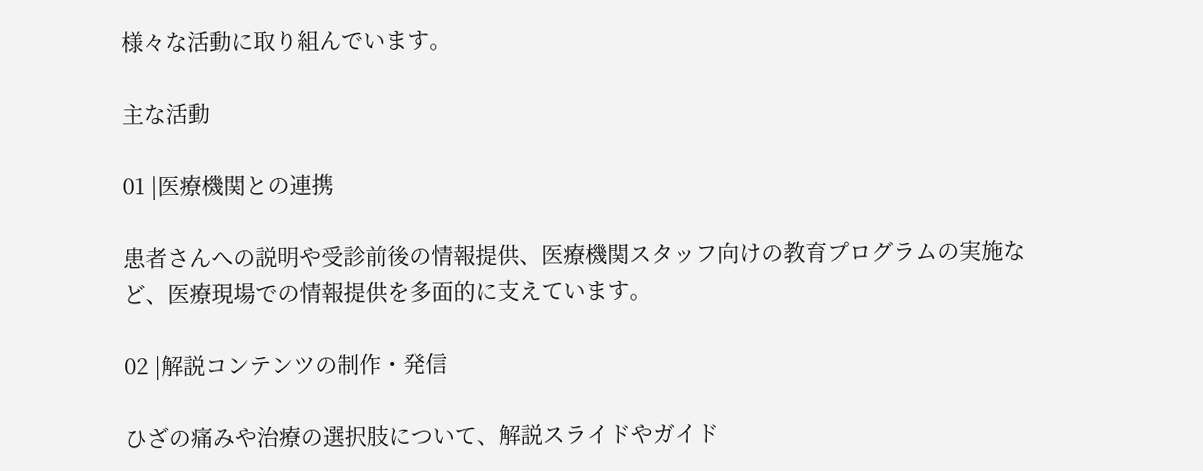様々な活動に取り組んでいます。

主な活動

01 |医療機関との連携

患者さんへの説明や受診前後の情報提供、医療機関スタッフ向けの教育プログラムの実施など、医療現場での情報提供を多面的に支えています。

02 |解説コンテンツの制作・発信

ひざの痛みや治療の選択肢について、解説スライドやガイド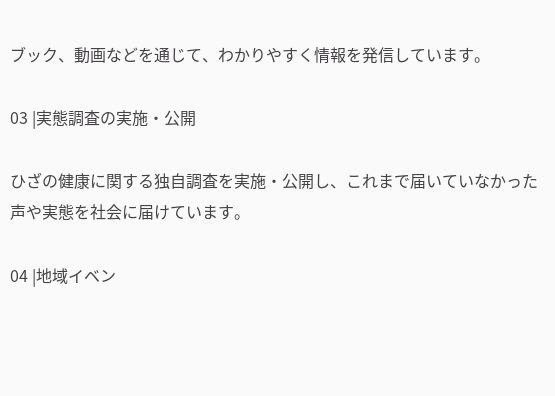ブック、動画などを通じて、わかりやすく情報を発信しています。

03 |実態調査の実施・公開

ひざの健康に関する独自調査を実施・公開し、これまで届いていなかった声や実態を社会に届けています。

04 |地域イベン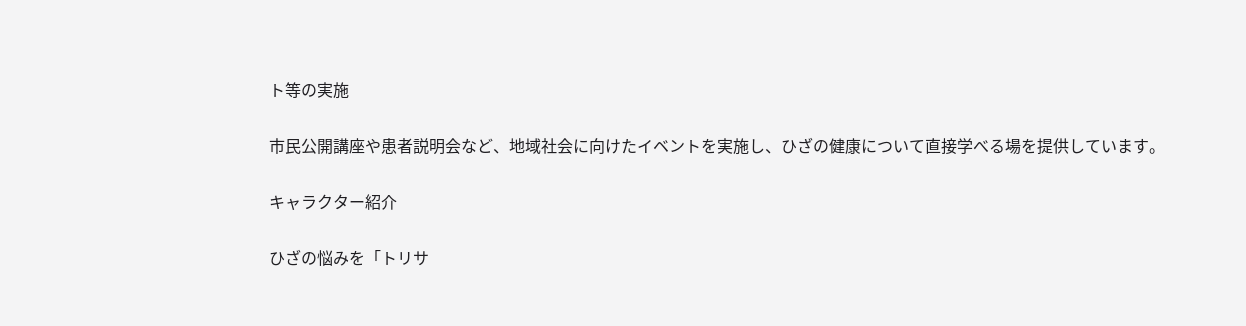ト等の実施

市民公開講座や患者説明会など、地域社会に向けたイベントを実施し、ひざの健康について直接学べる場を提供しています。

キャラクター紹介

ひざの悩みを「トリサ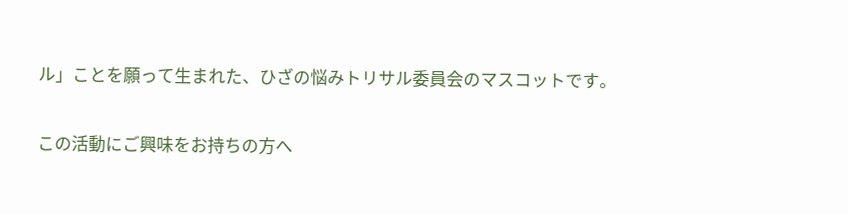ル」ことを願って生まれた、ひざの悩みトリサル委員会のマスコットです。

この活動にご興味をお持ちの方へ